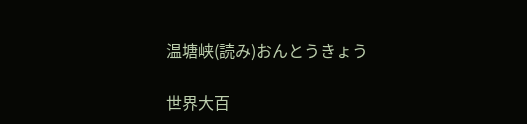温塘峡(読み)おんとうきょう

世界大百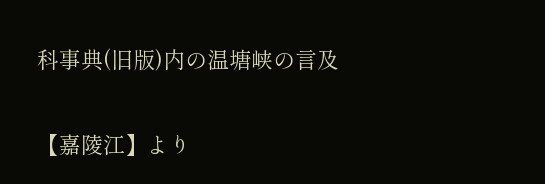科事典(旧版)内の温塘峡の言及

【嘉陵江】より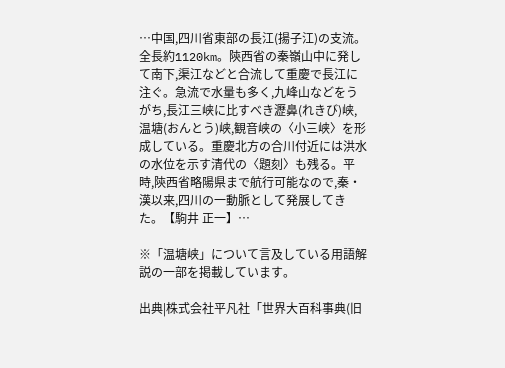…中国,四川省東部の長江(揚子江)の支流。全長約1120km。陝西省の秦嶺山中に発して南下,渠江などと合流して重慶で長江に注ぐ。急流で水量も多く,九峰山などをうがち,長江三峡に比すべき瀝鼻(れきび)峡,温塘(おんとう)峡,観音峡の〈小三峡〉を形成している。重慶北方の合川付近には洪水の水位を示す清代の〈題刻〉も残る。平時,陝西省略陽県まで航行可能なので,秦・漢以来,四川の一動脈として発展してきた。【駒井 正一】…

※「温塘峡」について言及している用語解説の一部を掲載しています。

出典|株式会社平凡社「世界大百科事典(旧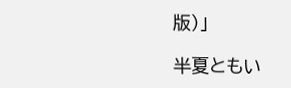版)」

半夏ともい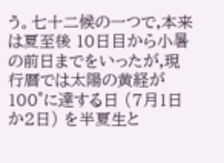う。七十二候の一つで,本来は夏至後 10日目から小暑の前日までをいったが,現行暦では太陽の黄経が 100°に達する日 (7月1日か2日) を半夏生と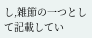し,雑節の一つとして記載してい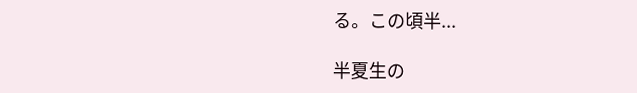る。この頃半...

半夏生の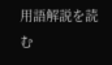用語解説を読む